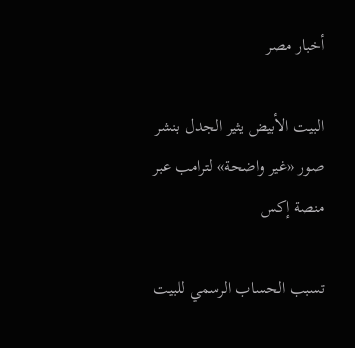أخبار مصر

البيت الأبيض يثير الجدل بنشر صور «غير واضحة» لترامب عبر منصة إكس

تسبب الحساب الرسمي للبيت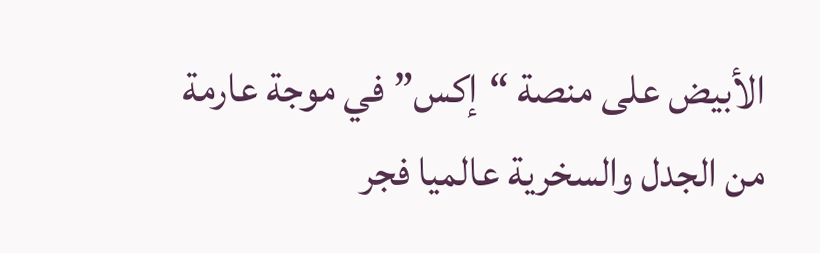الأبيض على منصة “إكس” في موجة عارمة من الجدل والسخرية عالميا فجر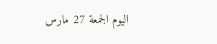اليوم الجمعة 27 مارس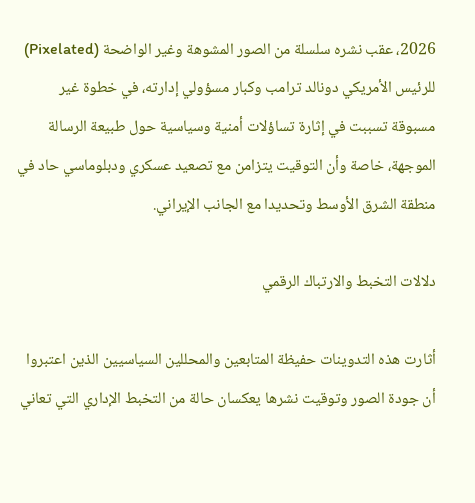2026، عقب نشره سلسلة من الصور المشوهة وغير الواضحة (Pixelated) للرئيس الأمريكي دونالد ترامب وكبار مسؤولي إدارته، في خطوة غير مسبوقة تسببت في إثارة تساؤلات أمنية وسياسية حول طبيعة الرسالة الموجهة، خاصة وأن التوقيت يتزامن مع تصعيد عسكري ودبلوماسي حاد في منطقة الشرق الأوسط وتحديدا مع الجانب الإيراني.

دلالات التخبط والارتباك الرقمي

أثارت هذه التدوينات حفيظة المتابعين والمحللين السياسيين الذين اعتبروا أن جودة الصور وتوقيت نشرها يعكسان حالة من التخبط الإداري التي تعاني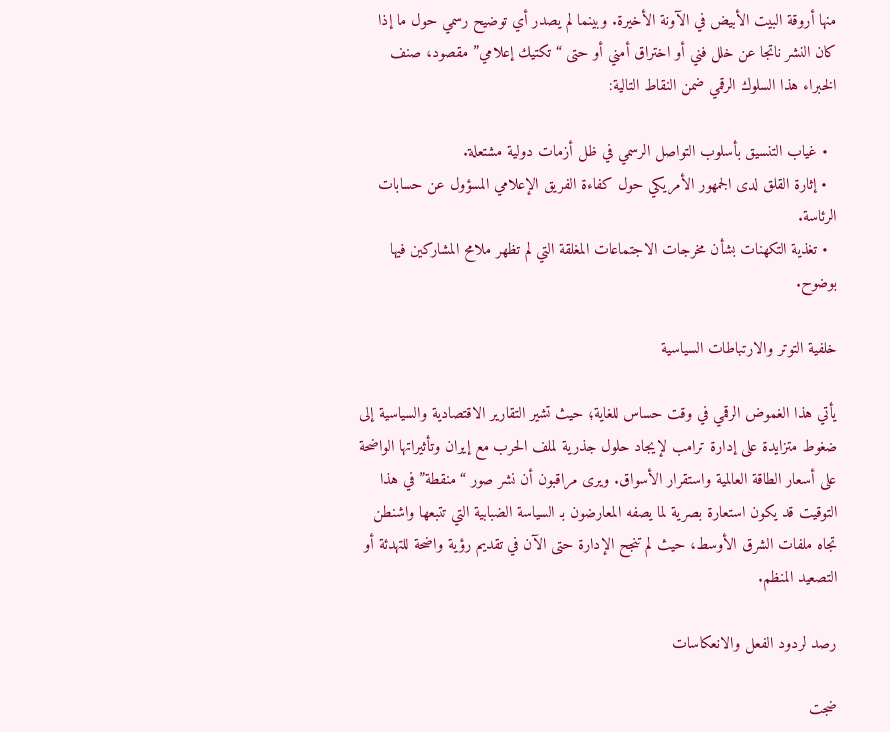منها أروقة البيت الأبيض في الآونة الأخيرة. وبينما لم يصدر أي توضيح رسمي حول ما إذا كان النشر ناتجا عن خلل فني أو اختراق أمني أو حتى “تكتيك إعلامي” مقصود، صنف الخبراء هذا السلوك الرقمي ضمن النقاط التالية:

  • غياب التنسيق بأسلوب التواصل الرسمي في ظل أزمات دولية مشتعلة.
  • إثارة القلق لدى الجمهور الأمريكي حول كفاءة الفريق الإعلامي المسؤول عن حسابات الرئاسة.
  • تغذية التكهنات بشأن مخرجات الاجتماعات المغلقة التي لم تظهر ملامح المشاركين فيها بوضوح.

خلفية التوتر والارتباطات السياسية

يأتي هذا الغموض الرقمي في وقت حساس للغاية؛ حيث تشير التقارير الاقتصادية والسياسية إلى ضغوط متزايدة على إدارة ترامب لإيجاد حلول جذرية لملف الحرب مع إيران وتأثيراتها الواضحة على أسعار الطاقة العالمية واستقرار الأسواق. ويرى مراقبون أن نشر صور “منقطة” في هذا التوقيت قد يكون استعارة بصرية لما يصفه المعارضون بـ السياسة الضبابية التي تتبعها واشنطن تجاه ملفات الشرق الأوسط، حيث لم تنجح الإدارة حتى الآن في تقديم رؤية واضحة للتهدئة أو التصعيد المنظم.

رصد لردود الفعل والانعكاسات

ضجت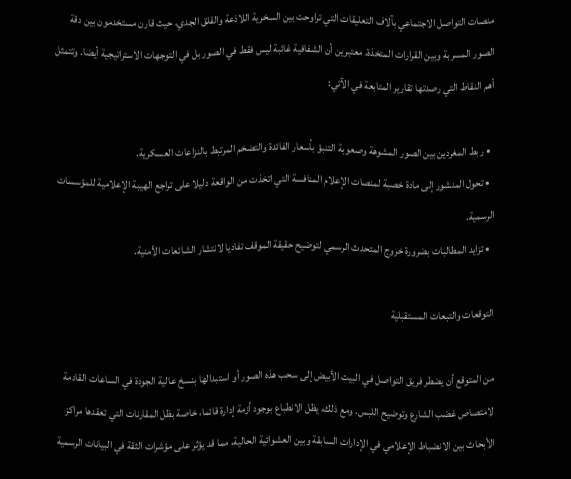منصات التواصل الاجتماعي بآلاف التعليقات التي تراوحت بين السخرية اللاذعة والقلق الجدي، حيث قارن مستخدمون بين دقة الصور المسربة وبين القرارات المتخذة، معتبرين أن الشفافية غائبة ليس فقط في الصور بل في التوجهات الاستراتيجية أيضا. وتتمثل أهم النقاط التي رصدتها تقارير المتابعة في الآتي:

  • ربط المغردين بين الصور المشوهة وصعوبة التنبؤ بأسعار الفائدة والتضخم المرتبط بالنزاعات العسكرية.
  • تحول المنشور إلى مادة خصبة لمنصات الإعلام المنافسة التي اتخذت من الواقعة دليلا على تراجع الهيبة الإعلامية للمؤسسات الرسمية.
  • تزايد المطالبات بضرورة خروج المتحدث الرسمي لتوضيح حقيقة الموقف تفاديا لانتشار الشائعات الأمنية.

التوقعات والتبعات المستقبلية

من المتوقع أن يضطر فريق التواصل في البيت الأبيض إلى سحب هذه الصور أو استبدالها بنسخ عالية الجودة في الساعات القادمة لامتصاص غضب الشارع وتوضيح اللبس. ومع ذلك، يظل الانطباع بوجود أزمة إدارة قائما، خاصة بظل المقارنات التي تعقدها مراكز الأبحاث بين الانضباط الإعلامي في الإدارات السابقة وبين العشوائية الحالية، مما قد يؤثر على مؤشرات الثقة في البيانات الرسمية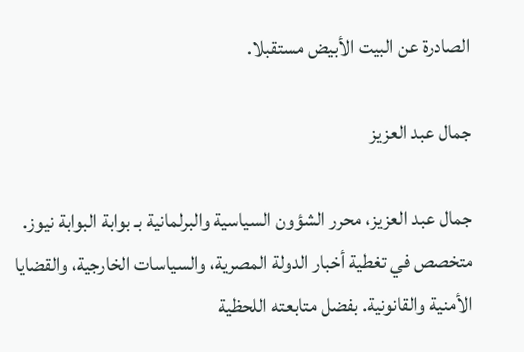الصادرة عن البيت الأبيض مستقبلا.

جمال عبد العزيز

جمال عبد العزيز، محرر الشؤون السياسية والبرلمانية بـ بوابة البوابة نيوز. متخصص في تغطية أخبار الدولة المصرية، والسياسات الخارجية، والقضايا الأمنية والقانونية. بفضل متابعته اللحظية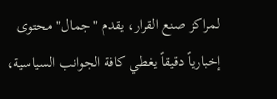لمراكز صنع القرار، يقدم "جمال" محتوى إخبارياً دقيقاً يغطي كافة الجوانب السياسية،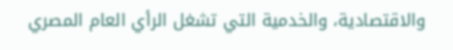والاقتصادية، والخدمية التي تشغل الرأي العام المصري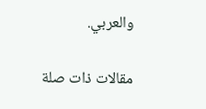والعربي.

مقالات ذات صلة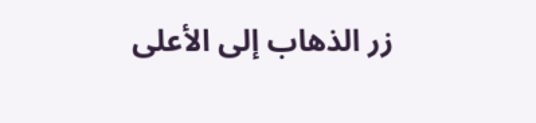زر الذهاب إلى الأعلى